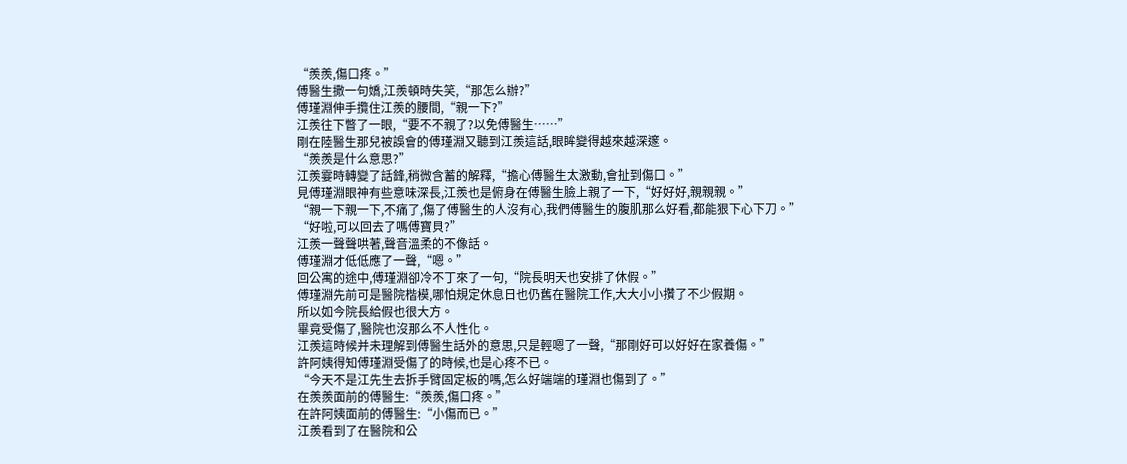“羨羨,傷口疼。”
傅醫生撒一句嬌,江羨頓時失笑,“那怎么辦?”
傅瑾淵伸手攬住江羨的腰間,“親一下?”
江羨往下瞥了一眼,“要不不親了?以免傅醫生……”
剛在陸醫生那兒被誤會的傅瑾淵又聽到江羨這話,眼眸變得越來越深邃。
“羨羨是什么意思?”
江羨霎時轉變了話鋒,稍微含蓄的解釋,“擔心傅醫生太激動,會扯到傷口。”
見傅瑾淵眼神有些意味深長,江羨也是俯身在傅醫生臉上親了一下,“好好好,親親親。”
“親一下親一下,不痛了,傷了傅醫生的人沒有心,我們傅醫生的腹肌那么好看,都能狠下心下刀。”
“好啦,可以回去了嗎傅寶貝?”
江羨一聲聲哄著,聲音溫柔的不像話。
傅瑾淵才低低應了一聲,“嗯。”
回公寓的途中,傅瑾淵卻冷不丁來了一句,“院長明天也安排了休假。”
傅瑾淵先前可是醫院楷模,哪怕規定休息日也仍舊在醫院工作,大大小小攢了不少假期。
所以如今院長給假也很大方。
畢竟受傷了,醫院也沒那么不人性化。
江羨這時候并未理解到傅醫生話外的意思,只是輕嗯了一聲,“那剛好可以好好在家養傷。”
許阿姨得知傅瑾淵受傷了的時候,也是心疼不已。
“今天不是江先生去拆手臂固定板的嗎,怎么好端端的瑾淵也傷到了。”
在羨羨面前的傅醫生:“羨羨,傷口疼。”
在許阿姨面前的傅醫生:“小傷而已。”
江羨看到了在醫院和公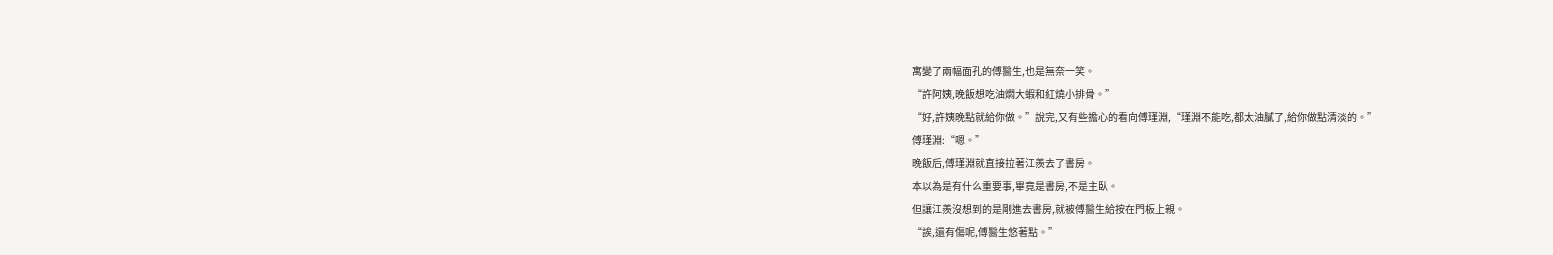寓變了兩幅面孔的傅醫生,也是無奈一笑。
“許阿姨,晚飯想吃油燜大蝦和紅燒小排骨。”
“好,許姨晚點就給你做。”說完,又有些擔心的看向傅瑾淵,“瑾淵不能吃,都太油膩了,給你做點清淡的。”
傅瑾淵:“嗯。”
晚飯后,傅瑾淵就直接拉著江羨去了書房。
本以為是有什么重要事,畢竟是書房,不是主臥。
但讓江羨沒想到的是剛進去書房,就被傅醫生給按在門板上親。
“誒,還有傷呢,傅醫生悠著點。”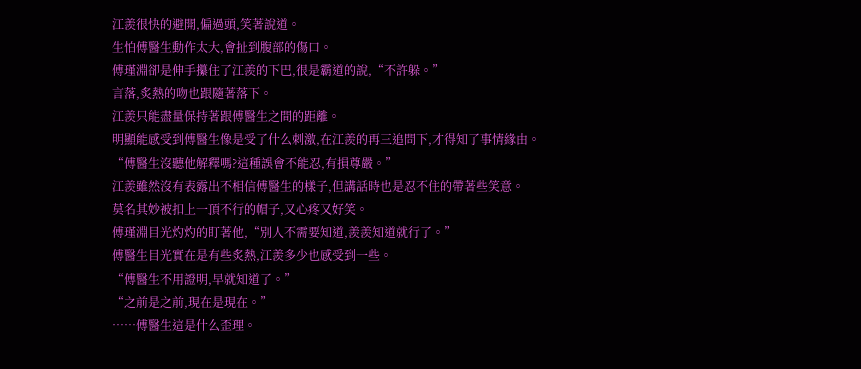江羨很快的避開,偏過頭,笑著說道。
生怕傅醫生動作太大,會扯到腹部的傷口。
傅瑾淵卻是伸手攥住了江羨的下巴,很是霸道的說,“不許躲。”
言落,炙熱的吻也跟隨著落下。
江羨只能盡量保持著跟傅醫生之間的距離。
明顯能感受到傅醫生像是受了什么刺激,在江羨的再三追問下,才得知了事情緣由。
“傅醫生沒聽他解釋嗎?這種誤會不能忍,有損尊嚴。”
江羨雖然沒有表露出不相信傅醫生的樣子,但講話時也是忍不住的帶著些笑意。
莫名其妙被扣上一頂不行的帽子,又心疼又好笑。
傅瑾淵目光灼灼的盯著他,“別人不需要知道,羨羨知道就行了。”
傅醫生目光實在是有些炙熱,江羨多少也感受到一些。
“傅醫生不用證明,早就知道了。”
“之前是之前,現在是現在。”
……傅醫生這是什么歪理。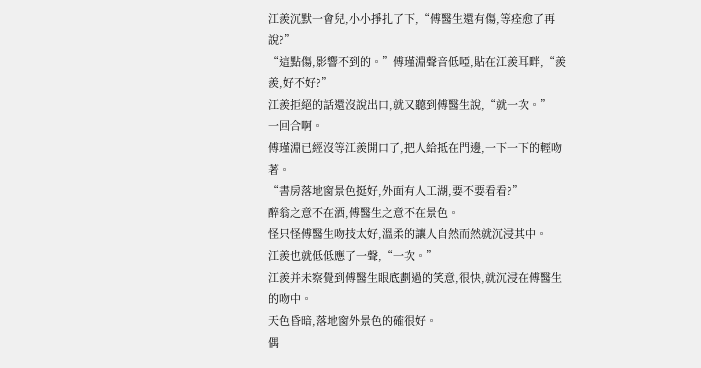江羨沉默一會兒,小小掙扎了下,“傅醫生還有傷,等痊愈了再說?”
“這點傷,影響不到的。”傅瑾淵聲音低啞,貼在江羨耳畔,“羨羨,好不好?”
江羨拒絕的話還沒說出口,就又聽到傅醫生說,“就一次。”
一回合啊。
傅瑾淵已經沒等江羨開口了,把人給抵在門邊,一下一下的輕吻著。
“書房落地窗景色挺好,外面有人工湖,要不要看看?”
醉翁之意不在酒,傅醫生之意不在景色。
怪只怪傅醫生吻技太好,溫柔的讓人自然而然就沉浸其中。
江羨也就低低應了一聲,“一次。”
江羨并未察覺到傅醫生眼底劃過的笑意,很快,就沉浸在傅醫生的吻中。
天色昏暗,落地窗外景色的確很好。
偶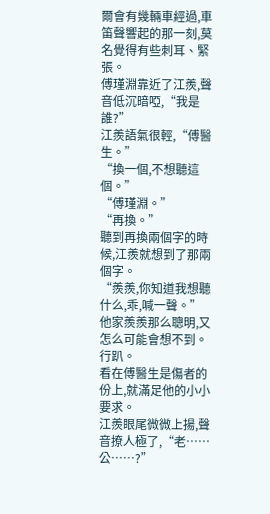爾會有幾輛車經過,車笛聲響起的那一刻,莫名覺得有些刺耳、緊張。
傅瑾淵靠近了江羨,聲音低沉暗啞,“我是誰?”
江羨語氣很輕,“傅醫生。”
“換一個,不想聽這個。”
“傅瑾淵。”
“再換。”
聽到再換兩個字的時候,江羨就想到了那兩個字。
“羨羨,你知道我想聽什么,乖,喊一聲。”
他家羨羨那么聰明,又怎么可能會想不到。
行趴。
看在傅醫生是傷者的份上,就滿足他的小小要求。
江羨眼尾微微上揚,聲音撩人極了,“老……公……?”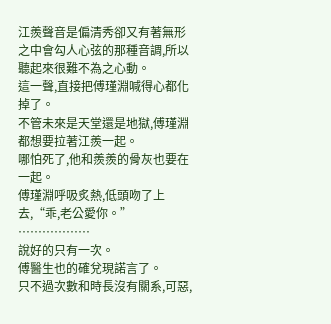江羨聲音是偏清秀卻又有著無形之中會勾人心弦的那種音調,所以聽起來很難不為之心動。
這一聲,直接把傅瑾淵喊得心都化掉了。
不管未來是天堂還是地獄,傅瑾淵都想要拉著江羨一起。
哪怕死了,他和羨羨的骨灰也要在一起。
傅瑾淵呼吸炙熱,低頭吻了上去,“乖,老公愛你。”
………………
說好的只有一次。
傅醫生也的確兌現諾言了。
只不過次數和時長沒有關系,可惡,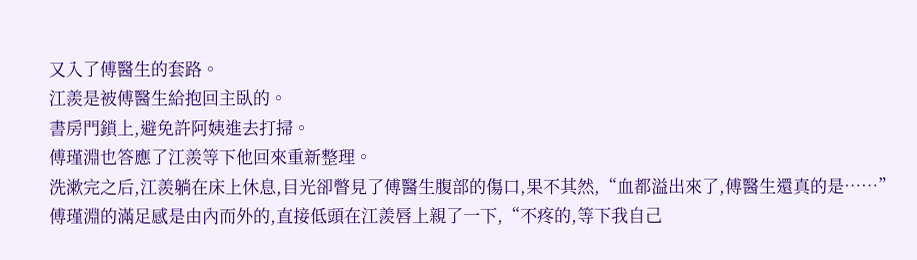又入了傅醫生的套路。
江羨是被傅醫生給抱回主臥的。
書房門鎖上,避免許阿姨進去打掃。
傅瑾淵也答應了江羨等下他回來重新整理。
洗漱完之后,江羨躺在床上休息,目光卻瞥見了傅醫生腹部的傷口,果不其然,“血都溢出來了,傅醫生還真的是……”
傅瑾淵的滿足感是由內而外的,直接低頭在江羨唇上親了一下,“不疼的,等下我自己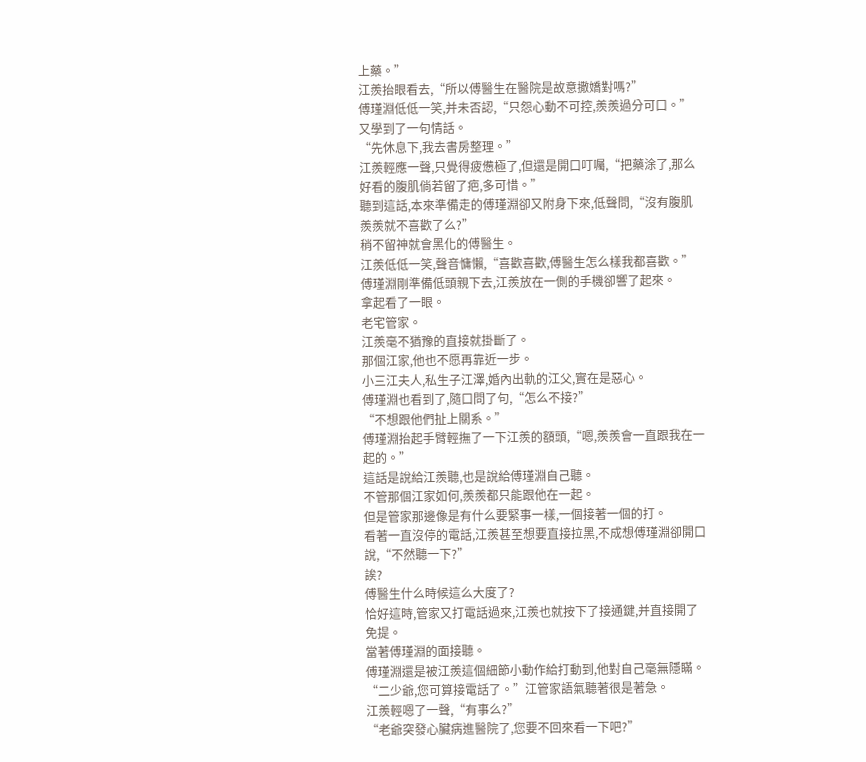上藥。”
江羨抬眼看去,“所以傅醫生在醫院是故意撒嬌對嗎?”
傅瑾淵低低一笑,并未否認,“只怨心動不可控,羨羨過分可口。”
又學到了一句情話。
“先休息下,我去書房整理。”
江羨輕應一聲,只覺得疲憊極了,但還是開口叮囑,“把藥涂了,那么好看的腹肌倘若留了疤,多可惜。”
聽到這話,本來準備走的傅瑾淵卻又附身下來,低聲問,“沒有腹肌羨羨就不喜歡了么?”
稍不留神就會黑化的傅醫生。
江羨低低一笑,聲音慵懶,“喜歡喜歡,傅醫生怎么樣我都喜歡。”
傅瑾淵剛準備低頭親下去,江羨放在一側的手機卻響了起來。
拿起看了一眼。
老宅管家。
江羨毫不猶豫的直接就掛斷了。
那個江家,他也不愿再靠近一步。
小三江夫人,私生子江澤,婚內出軌的江父,實在是惡心。
傅瑾淵也看到了,隨口問了句,“怎么不接?”
“不想跟他們扯上關系。”
傅瑾淵抬起手臂輕撫了一下江羨的額頭,“嗯,羨羨會一直跟我在一起的。”
這話是說給江羨聽,也是說給傅瑾淵自己聽。
不管那個江家如何,羨羨都只能跟他在一起。
但是管家那邊像是有什么要緊事一樣,一個接著一個的打。
看著一直沒停的電話,江羨甚至想要直接拉黑,不成想傅瑾淵卻開口說,“不然聽一下?”
誒?
傅醫生什么時候這么大度了?
恰好這時,管家又打電話過來,江羨也就按下了接通鍵,并直接開了免提。
當著傅瑾淵的面接聽。
傅瑾淵還是被江羨這個細節小動作給打動到,他對自己毫無隱瞞。
“二少爺,您可算接電話了。”江管家語氣聽著很是著急。
江羨輕嗯了一聲,“有事么?”
“老爺突發心臟病進醫院了,您要不回來看一下吧?”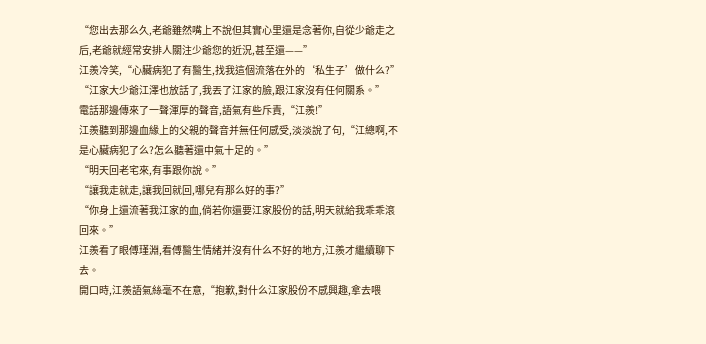“您出去那么久,老爺雖然嘴上不說但其實心里還是念著你,自從少爺走之后,老爺就經常安排人關注少爺您的近況,甚至還——”
江羨冷笑,“心臟病犯了有醫生,找我這個流落在外的‘私生子’做什么?”
“江家大少爺江澤也放話了,我丟了江家的臉,跟江家沒有任何關系。”
電話那邊傳來了一聲渾厚的聲音,語氣有些斥責,“江羨!”
江羨聽到那邊血緣上的父親的聲音并無任何感受,淡淡說了句,“江總啊,不是心臟病犯了么?怎么聽著還中氣十足的。”
“明天回老宅來,有事跟你說。”
“讓我走就走,讓我回就回,哪兒有那么好的事?”
“你身上還流著我江家的血,倘若你還要江家股份的話,明天就給我乖乖滾回來。”
江羨看了眼傅瑾淵,看傅醫生情緒并沒有什么不好的地方,江羨才繼續聊下去。
開口時,江羨語氣絲毫不在意,“抱歉,對什么江家股份不感興趣,拿去喂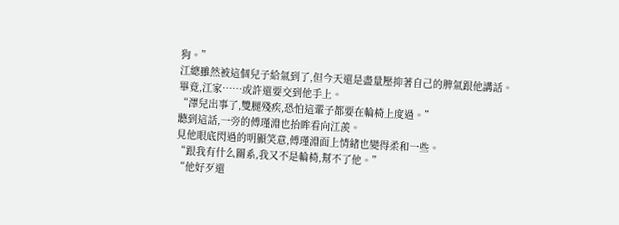狗。”
江總雖然被這個兒子給氣到了,但今天還是盡量壓抑著自己的脾氣跟他講話。
畢竟,江家……或許還要交到他手上。
“澤兒出事了,雙腿殘疾,恐怕這輩子都要在輪椅上度過。”
聽到這話,一旁的傅瑾淵也抬眸看向江羨。
見他眼底閃過的明顯笑意,傅瑾淵面上情緒也變得柔和一些。
“跟我有什么關系,我又不是輪椅,幫不了他。”
“他好歹還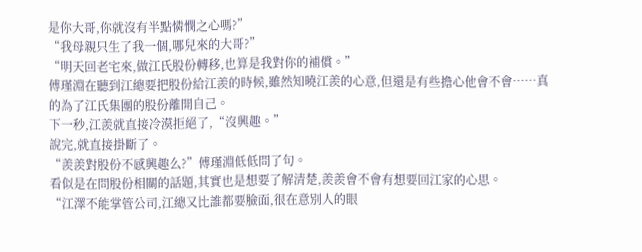是你大哥,你就沒有半點憐憫之心嗎?”
“我母親只生了我一個,哪兒來的大哥?”
“明天回老宅來,做江氏股份轉移,也算是我對你的補償。”
傅瑾淵在聽到江總要把股份給江羨的時候,雖然知曉江羨的心意,但還是有些擔心他會不會……真的為了江氏集團的股份離開自己。
下一秒,江羨就直接冷漠拒絕了,“沒興趣。”
說完,就直接掛斷了。
“羨羨對股份不感興趣么?”傅瑾淵低低問了句。
看似是在問股份相關的話題,其實也是想要了解清楚,羨羨會不會有想要回江家的心思。
“江澤不能掌管公司,江總又比誰都要臉面,很在意別人的眼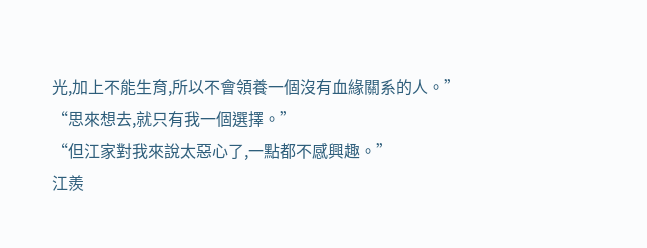光,加上不能生育,所以不會領養一個沒有血緣關系的人。”
“思來想去,就只有我一個選擇。”
“但江家對我來說太惡心了,一點都不感興趣。”
江羨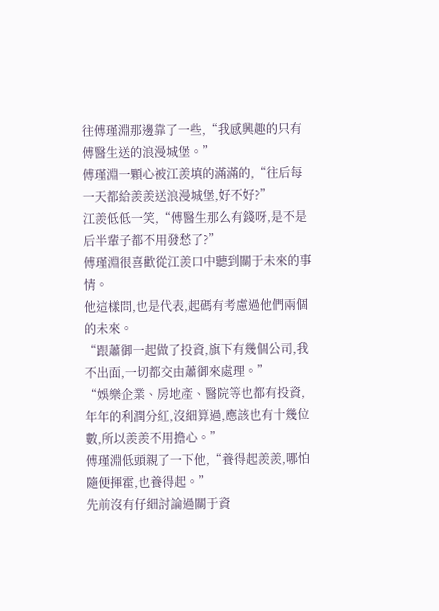往傅瑾淵那邊靠了一些,“我感興趣的只有傅醫生送的浪漫城堡。”
傅瑾淵一顆心被江羨填的滿滿的,“往后每一天都給羨羨送浪漫城堡,好不好?”
江羨低低一笑,“傅醫生那么有錢呀,是不是后半輩子都不用發愁了?”
傅瑾淵很喜歡從江羨口中聽到關于未來的事情。
他這樣問,也是代表,起碼有考慮過他們兩個的未來。
“跟蕭御一起做了投資,旗下有幾個公司,我不出面,一切都交由蕭御來處理。”
“娛樂企業、房地產、醫院等也都有投資,年年的利潤分紅,沒細算過,應該也有十幾位數,所以羨羨不用擔心。”
傅瑾淵低頭親了一下他,“養得起羨羨,哪怕隨便揮霍,也養得起。”
先前沒有仔細討論過關于資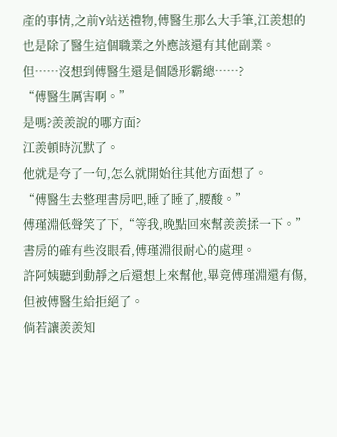產的事情,之前Y站送禮物,傅醫生那么大手筆,江羨想的也是除了醫生這個職業之外應該還有其他副業。
但……沒想到傅醫生還是個隱形霸總……?
“傅醫生厲害啊。”
是嗎?羨羨說的哪方面?
江羨頓時沉默了。
他就是夸了一句,怎么就開始往其他方面想了。
“傅醫生去整理書房吧,睡了睡了,腰酸。”
傅瑾淵低聲笑了下,“等我,晚點回來幫羨羨揉一下。”
書房的確有些沒眼看,傅瑾淵很耐心的處理。
許阿姨聽到動靜之后還想上來幫他,畢竟傅瑾淵還有傷,但被傅醫生給拒絕了。
倘若讓羨羨知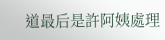道最后是許阿姨處理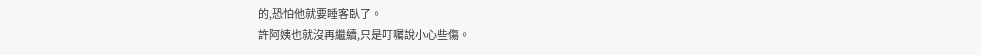的,恐怕他就要睡客臥了。
許阿姨也就沒再繼續,只是叮囑說小心些傷。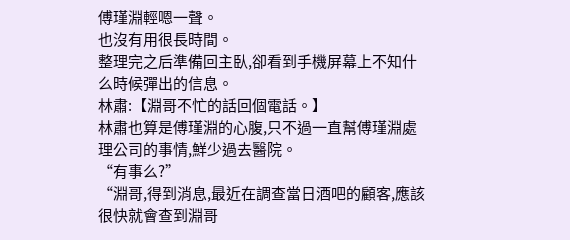傅瑾淵輕嗯一聲。
也沒有用很長時間。
整理完之后準備回主臥,卻看到手機屏幕上不知什么時候彈出的信息。
林肅:【淵哥不忙的話回個電話。】
林肅也算是傅瑾淵的心腹,只不過一直幫傅瑾淵處理公司的事情,鮮少過去醫院。
“有事么?”
“淵哥,得到消息,最近在調查當日酒吧的顧客,應該很快就會查到淵哥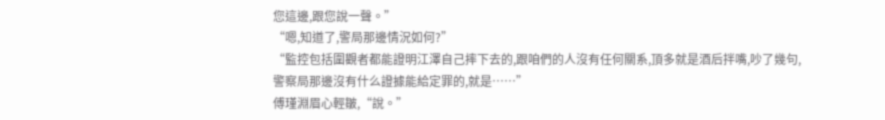您這邊,跟您說一聲。”
“嗯,知道了,警局那邊情況如何?”
“監控包括圍觀者都能證明江澤自己摔下去的,跟咱們的人沒有任何關系,頂多就是酒后拌嘴,吵了幾句,警察局那邊沒有什么證據能給定罪的,就是……”
傅瑾淵眉心輕皺,“說。”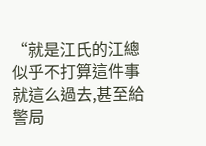“就是江氏的江總似乎不打算這件事就這么過去,甚至給警局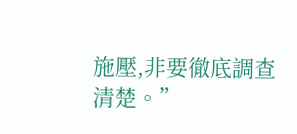施壓,非要徹底調查清楚。”